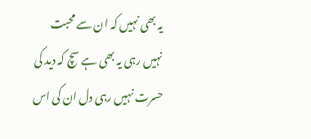یہ بھی نہیں کہ ان سے محبت نہیں رہی یہ بھی ہے سچ کہ دید کی حسرت نہیں رہی دل ان کی اس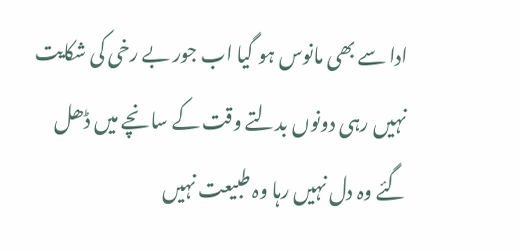ادا سے بھی مانوس ہو گیا اب جور بے رخی کی شکایت نہیں رہی دونوں بدلتے وقت کے سانچے میں ڈھل گئے وہ دل نہیں رہا وہ طبیعت نہیں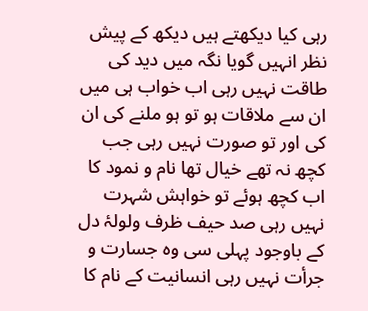رہی کیا دیکھتے ہیں دیکھ کے پیش نظر انہیں گویا نگہ میں دید کی طاقت نہیں رہی اب خواب ہی میں ان سے ملاقات ہو تو ہو ملنے کی ان کی اور تو صورت نہیں رہی جب کچھ نہ تھے خیال تھا نام و نمود کا اب کچھ ہوئے تو خواہش شہرت نہیں رہی صد حیف ظرف ولولۂ دل کے باوجود پہلی سی وہ جسارت و جرأت نہیں رہی انسانیت کے نام کا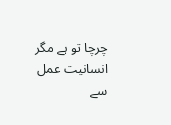چرچا تو ہے مگر انسانیت عمل سے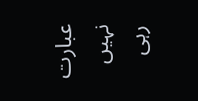عبارت نہیں رہی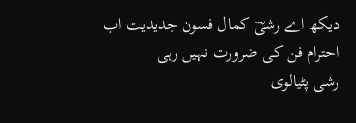دیکھ اے رشیؔ کمال فسون جدیدیت اب احترام فن کی ضرورت نہیں رہی
رشی پٹیالوی